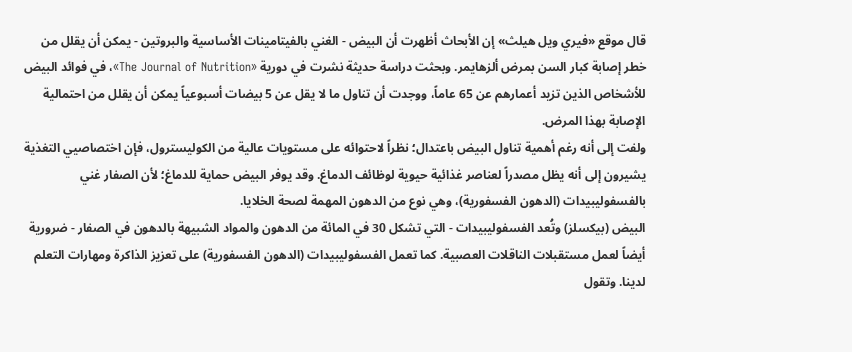قال موقع «فيري ويل هيلث» إن الأبحاث أظهرت أن البيض - الغني بالفيتامينات الأساسية والبروتين - يمكن أن يقلل من خطر إصابة كبار السن بمرض ألزهايمر. وبحثت دراسة حديثة نشرت في دورية «The Journal of Nutrition»، في فوائد البيض للأشخاص الذين تزيد أعمارهم عن 65 عاماً، ووجدت أن تناول ما لا يقل عن 5 بيضات أسبوعياً يمكن أن يقلل من احتمالية الإصابة بهذا المرض.
ولفت إلى أنه رغم أهمية تناول البيض باعتدال؛ نظراً لاحتوائه على مستويات عالية من الكوليسترول، فإن اختصاصيي التغذية يشيرون إلى أنه يظل مصدراً لعناصر غذائية حيوية لوظائف الدماغ. وقد يوفر البيض حماية للدماغ؛ لأن الصفار غني بالفسفوليبيدات (الدهون الفسفورية)، وهي نوع من الدهون المهمة لصحة الخلايا.
البيض (بيكسلز) وتُعد الفسفوليبيدات - التي تشكل 30 في المائة من الدهون والمواد الشبيهة بالدهون في الصفار - ضرورية أيضاً لعمل مستقبلات الناقلات العصبية. كما تعمل الفسفوليبيدات (الدهون الفسفورية) على تعزيز الذاكرة ومهارات التعلم لدينا. وتقول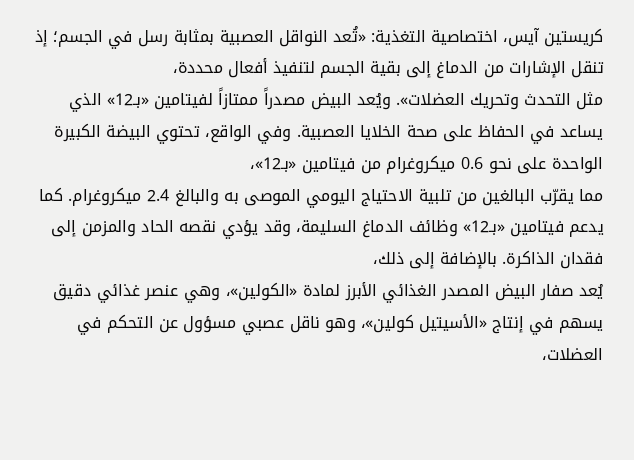كريستين آيس، اختصاصية التغذية: «تُعد النواقل العصبية بمثابة رسل في الجسم؛ إذ تنقل الإشارات من الدماغ إلى بقية الجسم لتنفيذ أفعال محددة،
مثل التحدث وتحريك العضلات». ويُعد البيض مصدراً ممتازاً لفيتامين «بـ12» الذي يساعد في الحفاظ على صحة الخلايا العصبية. وفي الواقع، تحتوي البيضة الكبيرة الواحدة على نحو 0.6 ميكروغرام من فيتامين «بـ12»،
مما يقرّب البالغين من تلبية الاحتياج اليومي الموصى به والبالغ 2.4 ميكروغرام. كما يدعم فيتامين «بـ12» وظائف الدماغ السليمة، وقد يؤدي نقصه الحاد والمزمن إلى فقدان الذاكرة. بالإضافة إلى ذلك،
يُعد صفار البيض المصدر الغذائي الأبرز لمادة «الكولين»، وهي عنصر غذائي دقيق يسهم في إنتاج «الأسيتيل كولين»، وهو ناقل عصبي مسؤول عن التحكم في العضلات،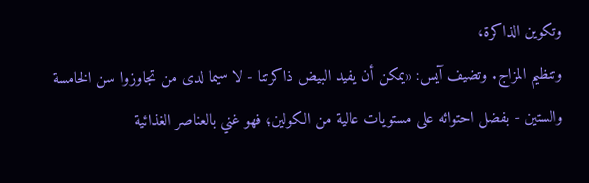وتكوين الذاكرة،
وتنظيم المزاج. وتضيف آيس: «يمكن أن يفيد البيض ذاكرتنا - لا سيما لدى من تجاوزوا سن الخامسة والستين - بفضل احتوائه على مستويات عالية من الكولين؛ فهو غني بالعناصر الغذائية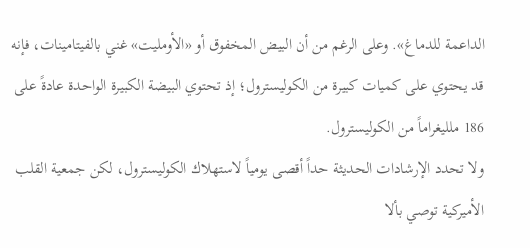الداعمة للدماغ». وعلى الرغم من أن البيض المخفوق أو «الأومليت» غني بالفيتامينات، فإنه قد يحتوي على كميات كبيرة من الكوليسترول؛ إذ تحتوي البيضة الكبيرة الواحدة عادةً على 186 ملليغراماً من الكوليسترول.
ولا تحدد الإرشادات الحديثة حداً أقصى يومياً لاستهلاك الكوليسترول، لكن جمعية القلب الأميركية توصي بألا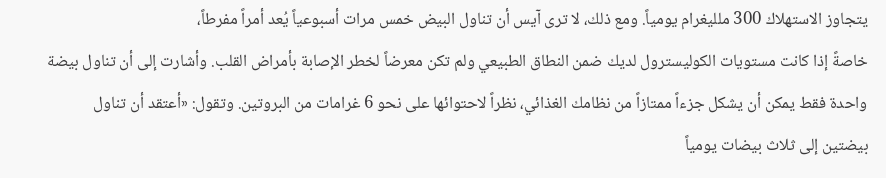يتجاوز الاستهلاك 300 ملليغرام يومياً. ومع ذلك، لا ترى آيس أن تناول البيض خمس مرات أسبوعياً يُعد أمراً مفرطاً،
خاصةً إذا كانت مستويات الكوليسترول لديك ضمن النطاق الطبيعي ولم تكن معرضاً لخطر الإصابة بأمراض القلب. وأشارت إلى أن تناول بيضة واحدة فقط يمكن أن يشكل جزءاً ممتازاً من نظامك الغذائي، نظراً لاحتوائها على نحو 6 غرامات من البروتين. وتقول: «أعتقد أن تناول بيضتين إلى ثلاث بيضات يومياً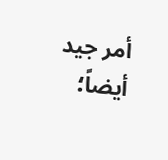أمر جيد أيضاً؛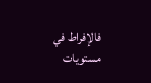فالإفراط في مستويات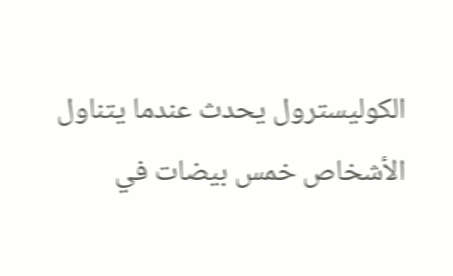الكوليسترول يحدث عندما يتناول الأشخاص خمس بيضات في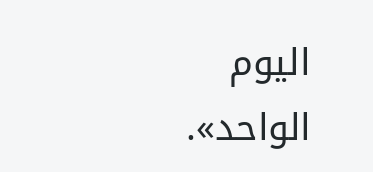اليوم الواحد».